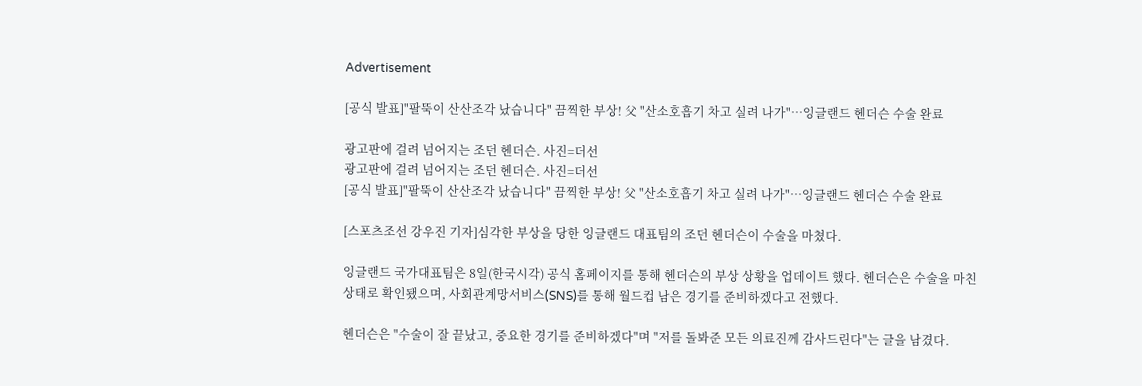Advertisement

[공식 발표]"팔뚝이 산산조각 났습니다" 끔찍한 부상! 父 "산소호흡기 차고 실려 나가"…잉글랜드 헨더슨 수술 완료

광고판에 걸려 넘어지는 조던 헨더슨. 사진=더선
광고판에 걸려 넘어지는 조던 헨더슨. 사진=더선
[공식 발표]"팔뚝이 산산조각 났습니다" 끔찍한 부상! 父 "산소호흡기 차고 실려 나가"…잉글랜드 헨더슨 수술 완료

[스포츠조선 강우진 기자]심각한 부상을 당한 잉글랜드 대표팀의 조던 헨더슨이 수술을 마쳤다.

잉글랜드 국가대표팀은 8일(한국시각) 공식 홈페이지를 통해 헨더슨의 부상 상황을 업데이트 했다. 헨더슨은 수술을 마친 상태로 확인됐으며, 사회관계망서비스(SNS)를 통해 월드컵 남은 경기를 준비하겠다고 전했다.

헨더슨은 "수술이 잘 끝났고, 중요한 경기를 준비하겠다"며 "저를 돌봐준 모든 의료진께 감사드린다"는 글을 남겼다.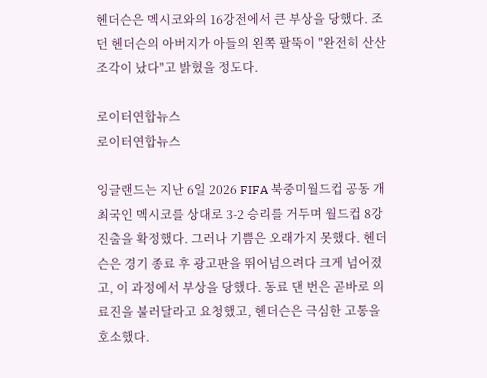헨더슨은 멕시코와의 16강전에서 큰 부상을 당했다. 조던 헨더슨의 아버지가 아들의 왼쪽 팔뚝이 "완전히 산산조각이 났다"고 밝혔을 정도다.

로이터연합뉴스
로이터연합뉴스

잉글랜드는 지난 6일 2026 FIFA 북중미월드컵 공동 개최국인 멕시코를 상대로 3-2 승리를 거두며 월드컵 8강 진출을 확정했다. 그러나 기쁨은 오래가지 못했다. 헨더슨은 경기 종료 후 광고판을 뛰어넘으려다 크게 넘어졌고, 이 과정에서 부상을 당했다. 동료 댄 번은 곧바로 의료진을 불러달라고 요청했고, 헨더슨은 극심한 고통을 호소했다.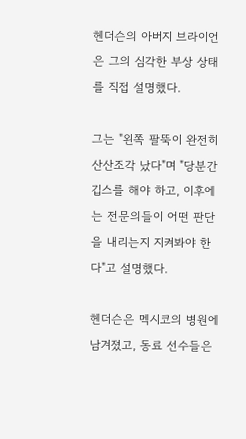헨더슨의 아버지 브라이언은 그의 심각한 부상 상태를 직접 설명했다.

그는 "왼쪽 팔뚝이 완전히 산산조각 났다"며 "당분간 깁스를 해야 하고, 이후에는 전문의들이 어떤 판단을 내리는지 지켜봐야 한다"고 설명했다.

헨더슨은 멕시코의 병원에 남겨졌고, 동료 선수들은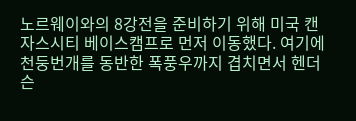노르웨이와의 8강전을 준비하기 위해 미국 캔자스시티 베이스캠프로 먼저 이동했다. 여기에 천둥번개를 동반한 폭풍우까지 겹치면서 헨더슨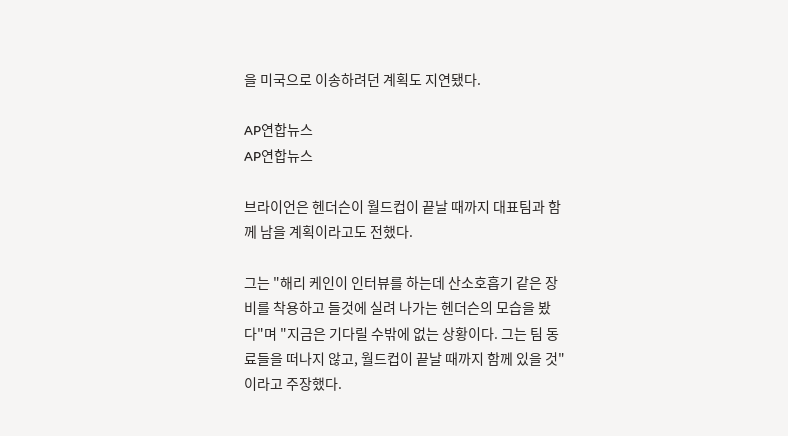을 미국으로 이송하려던 계획도 지연됐다.

AP연합뉴스
AP연합뉴스

브라이언은 헨더슨이 월드컵이 끝날 때까지 대표팀과 함께 남을 계획이라고도 전했다.

그는 "해리 케인이 인터뷰를 하는데 산소호흡기 같은 장비를 착용하고 들것에 실려 나가는 헨더슨의 모습을 봤다"며 "지금은 기다릴 수밖에 없는 상황이다. 그는 팀 동료들을 떠나지 않고, 월드컵이 끝날 때까지 함께 있을 것"이라고 주장했다.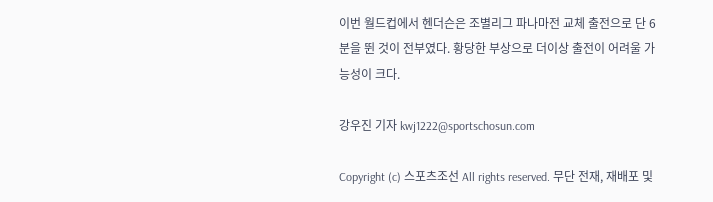이번 월드컵에서 헨더슨은 조별리그 파나마전 교체 출전으로 단 6분을 뛴 것이 전부였다. 황당한 부상으로 더이상 출전이 어려울 가능성이 크다.

강우진 기자 kwj1222@sportschosun.com

Copyright (c) 스포츠조선 All rights reserved. 무단 전재, 재배포 및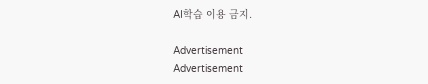AI학습 이용 금지.

Advertisement
Advertisement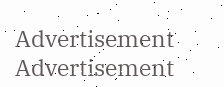Advertisement
Advertisement